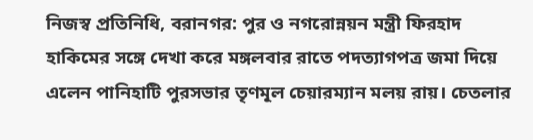নিজস্ব প্রতিনিধি, বরানগর: পুর ও নগরোন্নয়ন মন্ত্রী ফিরহাদ হাকিমের সঙ্গে দেখা করে মঙ্গলবার রাতে পদত্যাগপত্র জমা দিয়ে এলেন পানিহাটি পুরসভার তৃণমূল চেয়ারম্যান মলয় রায়। চেতলার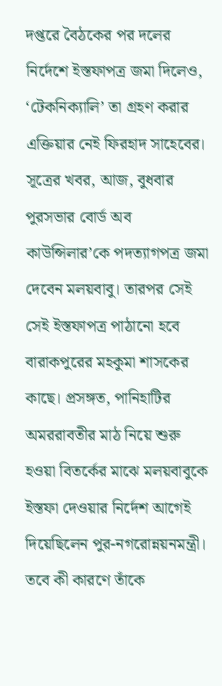দপ্তরে বৈঠকের পর দলের নির্দেশে ইস্তফাপত্র জমা দিলেও, ‘টেকনিক্যালি’ তা গ্রহণ করার এক্তিয়ার নেই ফিরহাদ সাহেবের। সূত্রের খবর, আজ, বুধবার পুরসভার বোর্ড অব কাউন্সিলার’কে পদত্যাগপত্র জমা দেবেন মলয়বাবু। তারপর সেই সেই ইস্তফাপত্র পাঠানো হবে বারাকপুরের মহকুমা শাসকের কাছে। প্রসঙ্গত, পানিহাটির অমররাবতীর মাঠ নিয়ে শুরু হওয়া বিতর্কের মাঝে মলয়বাবুকে ইস্তফা দেওয়ার নির্দেশ আগেই দিয়েছিলেন পুর-নগরোন্নয়নমন্ত্রী। তবে কী কারণে তাঁকে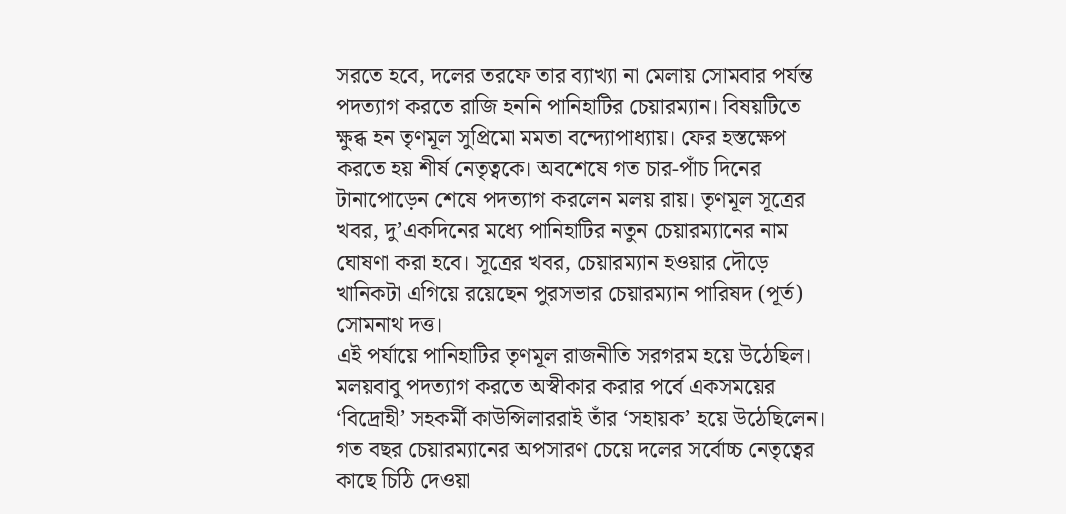সরতে হবে, দলের তরফে তার ব্যাখ্যা না মেলায় সোমবার পর্যন্ত পদত্যাগ করতে রাজি হননি পানিহাটির চেয়ারম্যান। বিষয়টিতে ক্ষুব্ধ হন তৃণমূল সুপ্রিমো মমতা বন্দ্যোপাধ্যায়। ফের হস্তক্ষেপ করতে হয় শীর্ষ নেতৃত্বকে। অবশেষে গত চার-পাঁচ দিনের টানাপোড়েন শেষে পদত্যাগ করলেন মলয় রায়। তৃণমূল সূত্রের খবর, দু’একদিনের মধ্যে পানিহাটির নতুন চেয়ারম্যানের নাম ঘোষণা করা হবে। সূত্রের খবর, চেয়ারম্যান হওয়ার দৌড়ে খানিকটা এগিয়ে রয়েছেন পুরসভার চেয়ারম্যান পারিষদ (পূর্ত) সোমনাথ দত্ত।
এই পর্যায়ে পানিহাটির তৃণমূল রাজনীতি সরগরম হয়ে উঠেছিল। মলয়বাবু পদত্যাগ করতে অস্বীকার করার পর্বে একসময়ের ‘বিদ্রোহী’ সহকর্মী কাউন্সিলাররাই তাঁর ‘সহায়ক’ হয়ে উঠেছিলেন। গত বছর চেয়ারম্যানের অপসারণ চেয়ে দলের সর্বোচ্চ নেতৃত্বের কাছে চিঠি দেওয়া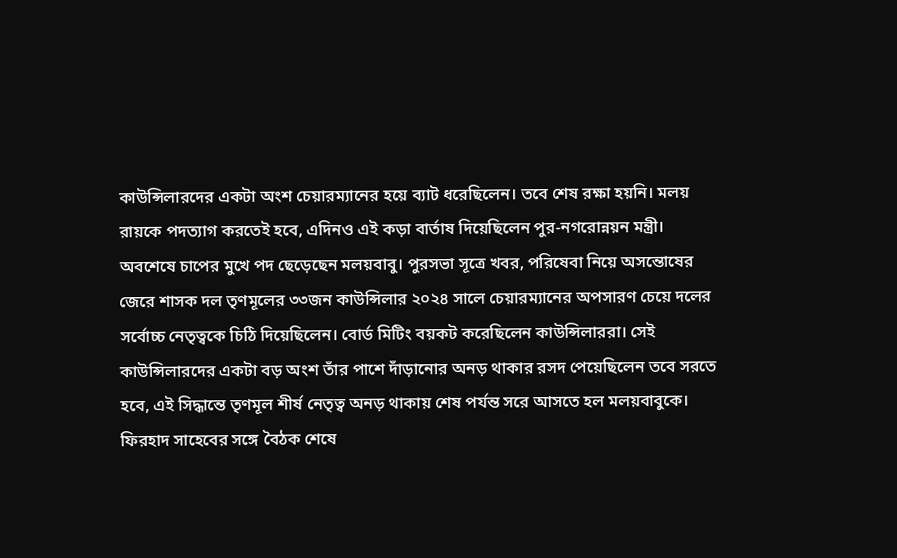কাউন্সিলারদের একটা অংশ চেয়ারম্যানের হয়ে ব্যাট ধরেছিলেন। তবে শেষ রক্ষা হয়নি। মলয় রায়কে পদত্যাগ করতেই হবে, এদিনও এই কড়া বার্তাষ দিয়েছিলেন পুর-নগরোন্নয়ন মন্ত্রী। অবশেষে চাপের মুখে পদ ছেড়েছেন মলয়বাবু। পুরসভা সূত্রে খবর, পরিষেবা নিয়ে অসন্তোষের জেরে শাসক দল তৃণমূলের ৩৩জন কাউন্সিলার ২০২৪ সালে চেয়ারম্যানের অপসারণ চেয়ে দলের সর্বোচ্চ নেতৃত্বকে চিঠি দিয়েছিলেন। বোর্ড মিটিং বয়কট করেছিলেন কাউন্সিলাররা। সেই কাউন্সিলারদের একটা বড় অংশ তাঁর পাশে দাঁড়ানোর অনড় থাকার রসদ পেয়েছিলেন তবে সরতে হবে, এই সিদ্ধান্তে তৃণমূল শীর্ষ নেতৃত্ব অনড় থাকায় শেষ পর্যন্ত সরে আসতে হল মলয়বাবুকে। ফিরহাদ সাহেবের সঙ্গে বৈঠক শেষে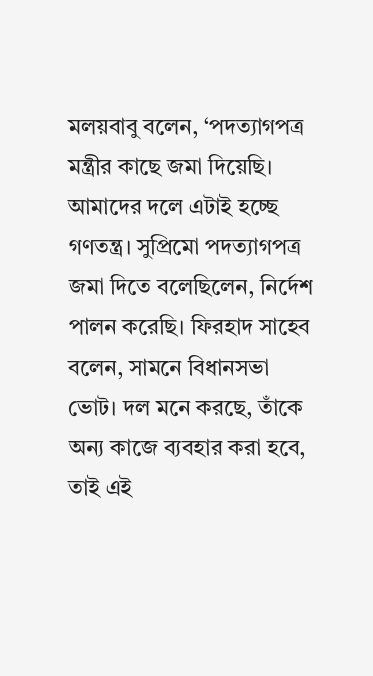মলয়বাবু বলেন, ‘পদত্যাগপত্র মন্ত্রীর কাছে জমা দিয়েছি। আমাদের দলে এটাই হচ্ছে গণতন্ত্র। সুপ্রিমো পদত্যাগপত্র জমা দিতে বলেছিলেন, নির্দেশ পালন করেছি। ফিরহাদ সাহেব বলেন, সামনে বিধানসভা ভোট। দল মনে করছে, তাঁকে অন্য কাজে ব্যবহার করা হবে, তাই এই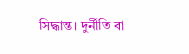সিদ্ধান্ত। দুর্নীতি বা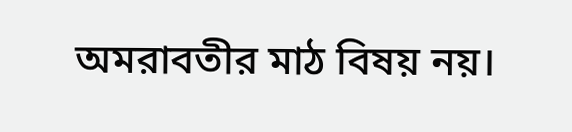অমরাবতীর মাঠ বিষয় নয়।